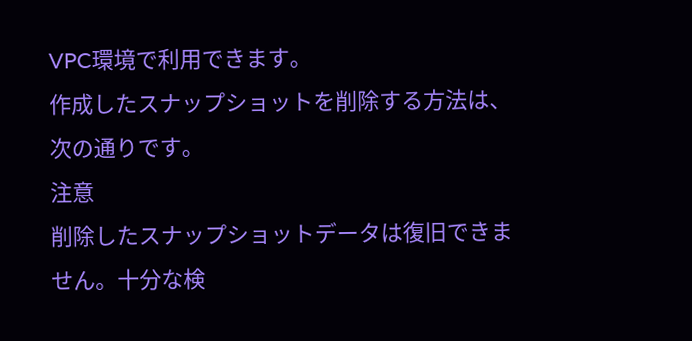VPC環境で利用できます。
作成したスナップショットを削除する方法は、次の通りです。
注意
削除したスナップショットデータは復旧できません。十分な検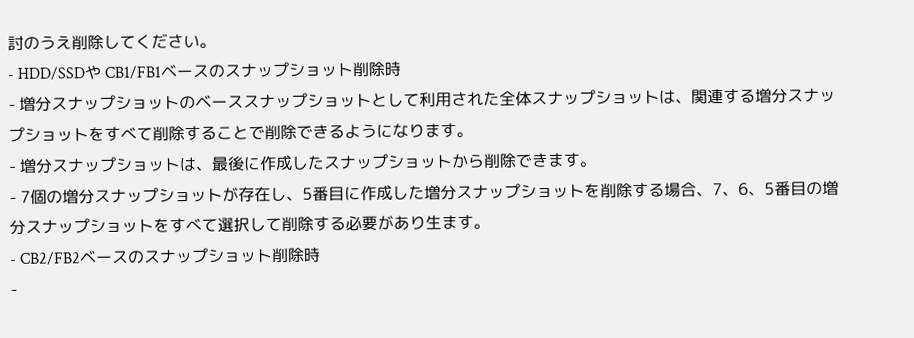討のうえ削除してください。
- HDD/SSDや CB1/FB1ベースのスナップショット削除時
- 増分スナップショットのベーススナップショットとして利用された全体スナップショットは、関連する増分スナップショットをすべて削除することで削除できるようになります。
- 増分スナップショットは、最後に作成したスナップショットから削除できます。
- 7個の増分スナップショットが存在し、5番目に作成した増分スナップショットを削除する場合、7、6、5番目の増分スナップショットをすべて選択して削除する必要があり生ます。
- CB2/FB2ベースのスナップショット削除時
-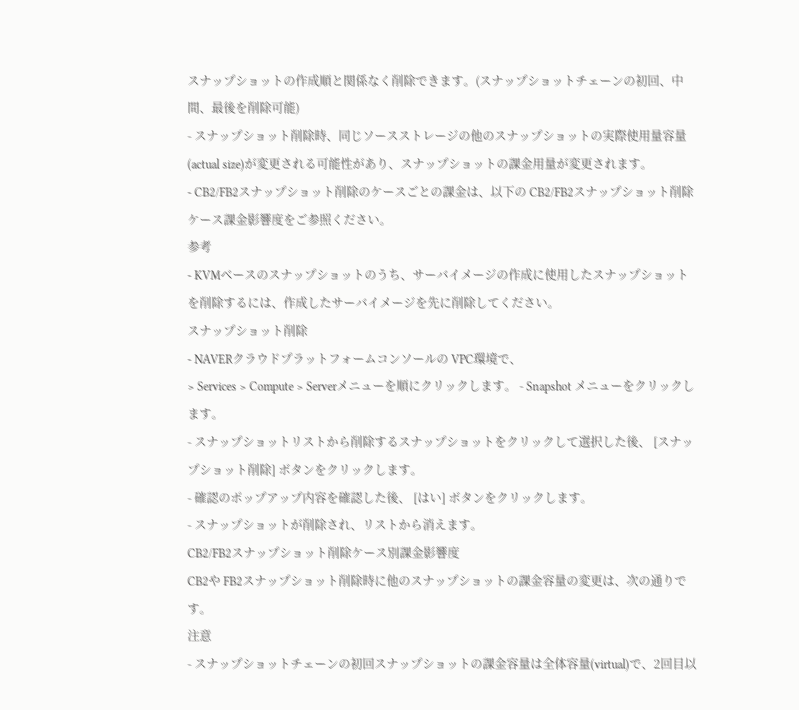スナップショットの作成順と関係なく削除できます。(スナップショットチェーンの初回、中間、最後を削除可能)
- スナップショット削除時、同じソースストレージの他のスナップショットの実際使用量容量(actual size)が変更される可能性があり、スナップショットの課金用量が変更されます。
- CB2/FB2スナップショット削除のケースごとの課金は、以下の CB2/FB2スナップショット削除ケース課金影響度をご参照ください。
参考
- KVMベースのスナップショットのうち、サーバイメージの作成に使用したスナップショットを削除するには、作成したサーバイメージを先に削除してください。
スナップショット削除
- NAVERクラウドプラットフォームコンソールの VPC環境で、
> Services > Compute > Serverメニューを順にクリックします。 - Snapshot メニューをクリックします。
- スナップショットリストから削除するスナップショットをクリックして選択した後、 [スナップショット削除] ボタンをクリックします。
- 確認のポップアップ内容を確認した後、 [はい] ボタンをクリックします。
- スナップショットが削除され、リストから消えます。
CB2/FB2スナップショット削除ケース別課金影響度
CB2や FB2スナップショット削除時に他のスナップショットの課金容量の変更は、次の通りです。
注意
- スナップショットチェーンの初回スナップショットの課金容量は全体容量(virtual)で、2回目以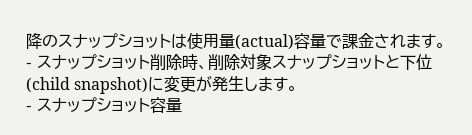降のスナップショットは使用量(actual)容量で課金されます。
- スナップショット削除時、削除対象スナップショットと下位(child snapshot)に変更が発生します。
- スナップショット容量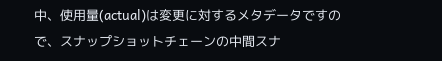中、使用量(actual)は変更に対するメタデータですので、スナップショットチェーンの中間スナ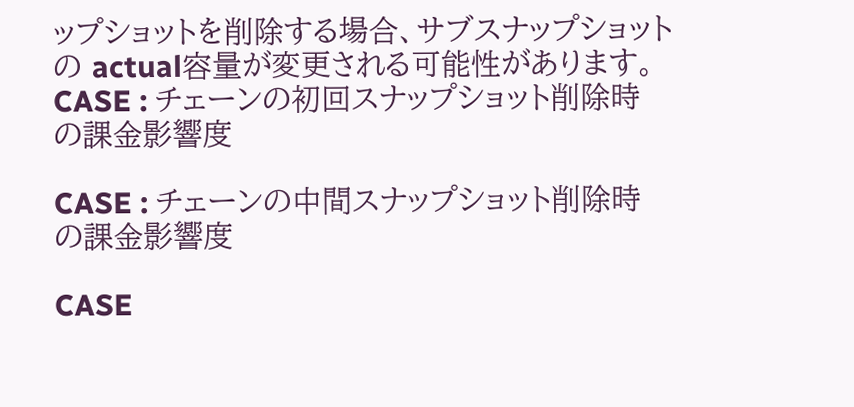ップショットを削除する場合、サブスナップショットの actual容量が変更される可能性があります。
CASE : チェーンの初回スナップショット削除時の課金影響度

CASE : チェーンの中間スナップショット削除時の課金影響度

CASE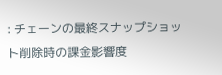: チェーンの最終スナップショット削除時の課金影響度